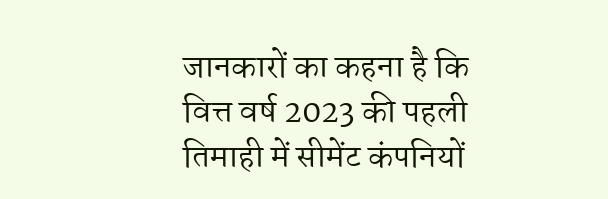जानकारों का कहना है कि वित्त वर्ष 2023 की पहली तिमाही में सीमेंट कंपनियों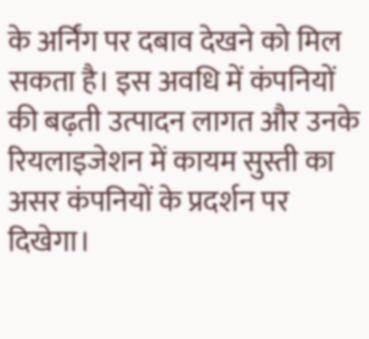के अर्निंग पर दबाव देखने को मिल सकता है। इस अवधि में कंपनियों की बढ़ती उत्पादन लागत और उनके रियलाइजेशन में कायम सुस्ती का असर कंपनियों के प्रदर्शन पर दिखेगा।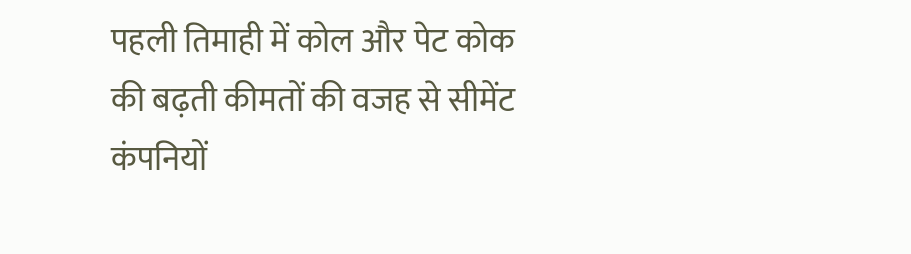पहली तिमाही में कोल और पेट कोक की बढ़ती कीमतों की वजह से सीमेंट कंपनियों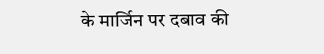के मार्जिन पर दबाव की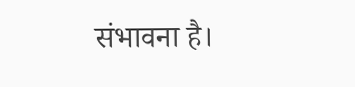संभावना है।